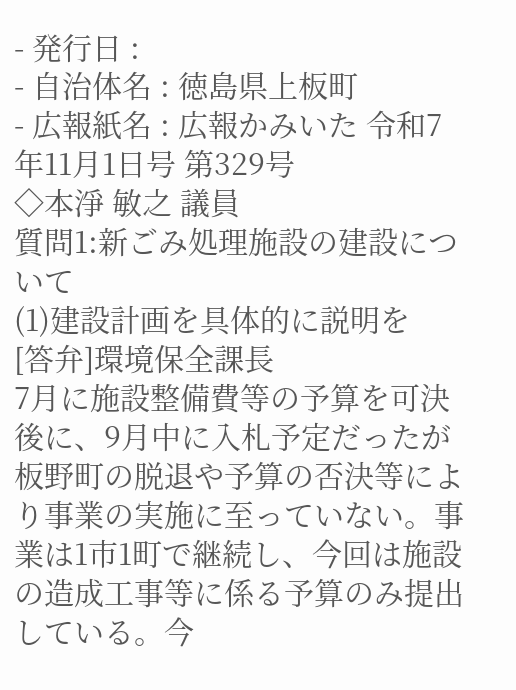- 発行日 :
- 自治体名 : 徳島県上板町
- 広報紙名 : 広報かみいた 令和7年11月1日号 第329号
◇本淨 敏之 議員
質問1:新ごみ処理施設の建設について
(1)建設計画を具体的に説明を
[答弁]環境保全課長
7月に施設整備費等の予算を可決後に、9月中に入札予定だったが板野町の脱退や予算の否決等により事業の実施に至っていない。事業は1市1町で継続し、今回は施設の造成工事等に係る予算のみ提出している。今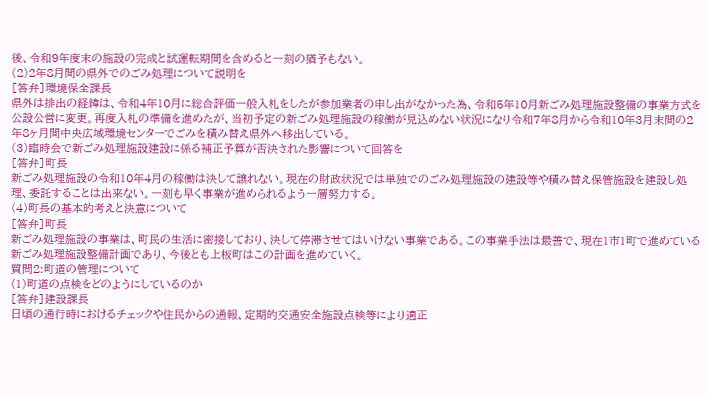後、令和9年度末の施設の完成と試運転期間を含めると一刻の猶予もない。
(2)2年8月間の県外でのごみ処理について説明を
[答弁]環境保全課長
県外は排出の経緯は、令和4年10月に総合評価一般入札をしたが参加業者の申し出がなかった為、令和5年10月新ごみ処理施設整備の事業方式を公設公営に変更。再度入札の準備を進めたが、当初予定の新ごみ処理施設の稼働が見込めない状況になり令和7年8月から令和10年3月末間の2年8ヶ月間中央広域環境センターでごみを積み替え県外へ移出している。
(3)臨時会で新ごみ処理施設建設に係る補正予算が否決された影響について回答を
[答弁]町長
新ごみ処理施設の令和10年4月の稼働は決して譲れない。現在の財政状況では単独でのごみ処理施設の建設等や積み替え保管施設を建設し処理、委託することは出来ない。一刻も早く事業が進められるよう一層努力する。
(4)町長の基本的考えと決意について
[答弁]町長
新ごみ処理施設の事業は、町民の生活に密接しており、決して停滞させてはいけない事業である。この事業手法は最善で、現在1市1町で進めている新ごみ処理施設整備計画であり、今後とも上板町はこの計画を進めていく。
質問2:町道の管理について
(1)町道の点検をどのようにしているのか
[答弁]建設課長
日頃の通行時におけるチェックや住民からの通報、定期的交通安全施設点検等により適正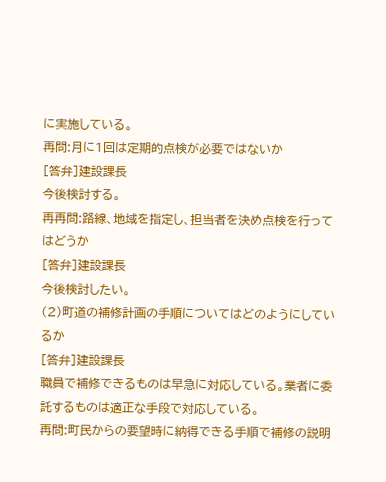に実施している。
再問:月に1回は定期的点検が必要ではないか
[答弁]建設課長
今後検討する。
再再問:路線、地域を指定し、担当者を決め点検を行ってはどうか
[答弁]建設課長
今後検討したい。
(2)町道の補修計画の手順についてはどのようにしているか
[答弁]建設課長
職員で補修できるものは早急に対応している。業者に委託するものは適正な手段で対応している。
再問:町民からの要望時に納得できる手順で補修の説明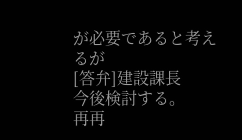が必要であると考えるが
[答弁]建設課長
今後検討する。
再再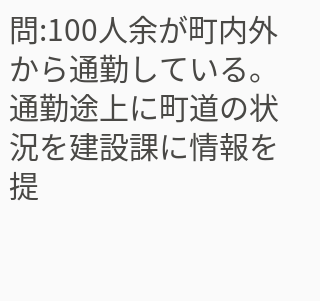問:100人余が町内外から通勤している。通勤途上に町道の状況を建設課に情報を提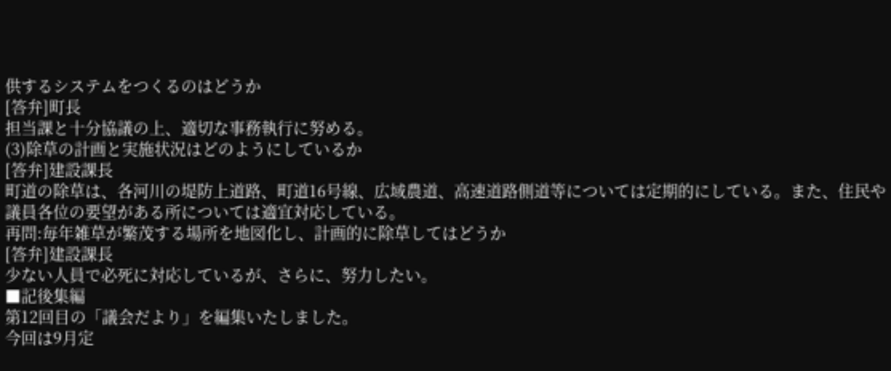供するシステムをつくるのはどうか
[答弁]町長
担当課と十分協議の上、適切な事務執行に努める。
(3)除草の計画と実施状況はどのようにしているか
[答弁]建設課長
町道の除草は、各河川の堤防上道路、町道16号線、広域農道、高速道路側道等については定期的にしている。また、住民や議員各位の要望がある所については適宜対応している。
再問:毎年雑草が繁茂する場所を地図化し、計画的に除草してはどうか
[答弁]建設課長
少ない人員で必死に対応しているが、さらに、努力したい。
■記後集編
第12回目の「議会だより」を編集いたしました。
今回は9月定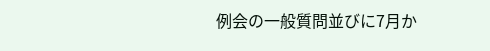例会の一般質問並びに7月か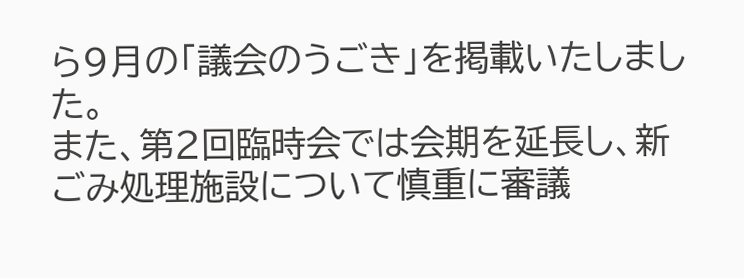ら9月の「議会のうごき」を掲載いたしました。
また、第2回臨時会では会期を延長し、新ごみ処理施設について慎重に審議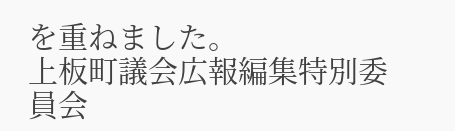を重ねました。
上板町議会広報編集特別委員会